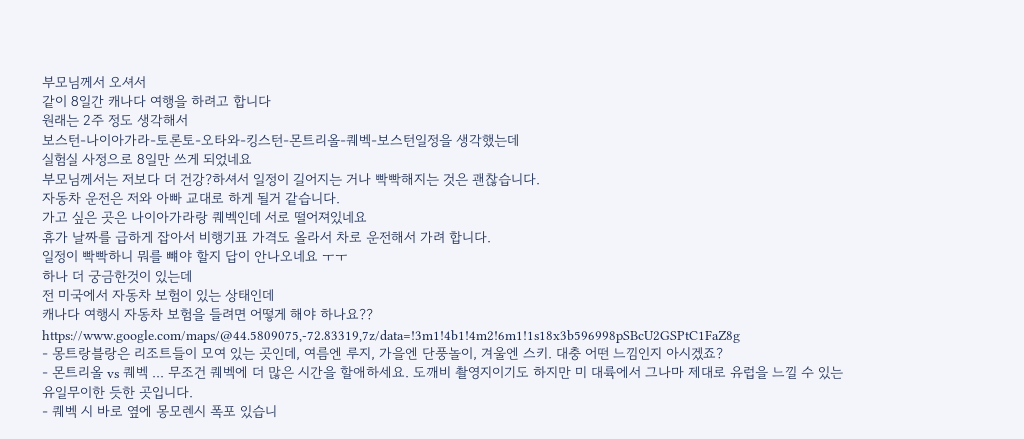부모님께서 오셔서
같이 8일간 캐나다 여행을 하려고 합니다
원래는 2주 정도 생각해서
보스턴-나이아가라-토론토-오타와-킹스턴-몬트리올-퀘벡-보스턴일정을 생각했는데
실험실 사정으로 8일만 쓰게 되었네요
부모님께서는 저보다 더 건강?하셔서 일정이 길어지는 거나 빡빡해지는 것은 괜찮습니다.
자동차 운전은 저와 아빠 교대로 하게 될거 같습니다.
가고 싶은 곳은 나이아가라랑 퀘벡인데 서로 떨어져있네요
휴가 날짜를 급하게 잡아서 비행기표 가격도 올라서 차로 운전해서 가려 합니다.
일정이 빡빡하니 뭐를 뺴야 할지 답이 안나오네요 ㅜㅜ
하나 더 궁금한것이 있는데
전 미국에서 자동차 보험이 있는 상태인데
캐나다 여행시 자동차 보험을 들려면 어떻게 해야 하나요??
https://www.google.com/maps/@44.5809075,-72.83319,7z/data=!3m1!4b1!4m2!6m1!1s18x3b596998pSBcU2GSPtC1FaZ8g
- 몽트랑블랑은 리조트들이 모여 있는 곳인데, 여름엔 루지, 가을엔 단풍놀이, 겨울엔 스키. 대충 어떤 느낌인지 아시겠죠?
- 몬트리올 vs 퀘벡 ... 무조건 퀘벡에 더 많은 시간을 할애하세요. 도깨비 촬영지이기도 하지만 미 대륙에서 그나마 제대로 유럽을 느낄 수 있는 유일무이한 듯한 곳입니다.
- 퀘벡 시 바로 옆에 몽모렌시 폭포 있습니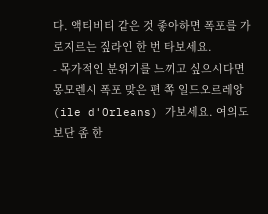다. 액티비티 같은 것 좋아하면 폭포를 가로지르는 짚라인 한 번 타보세요.
- 목가적인 분위기를 느끼고 싶으시다면 몽모렌시 폭포 맞은 편 쪽 일드오르레앙 (ile d'Orleans) 가보세요. 여의도 보단 좀 한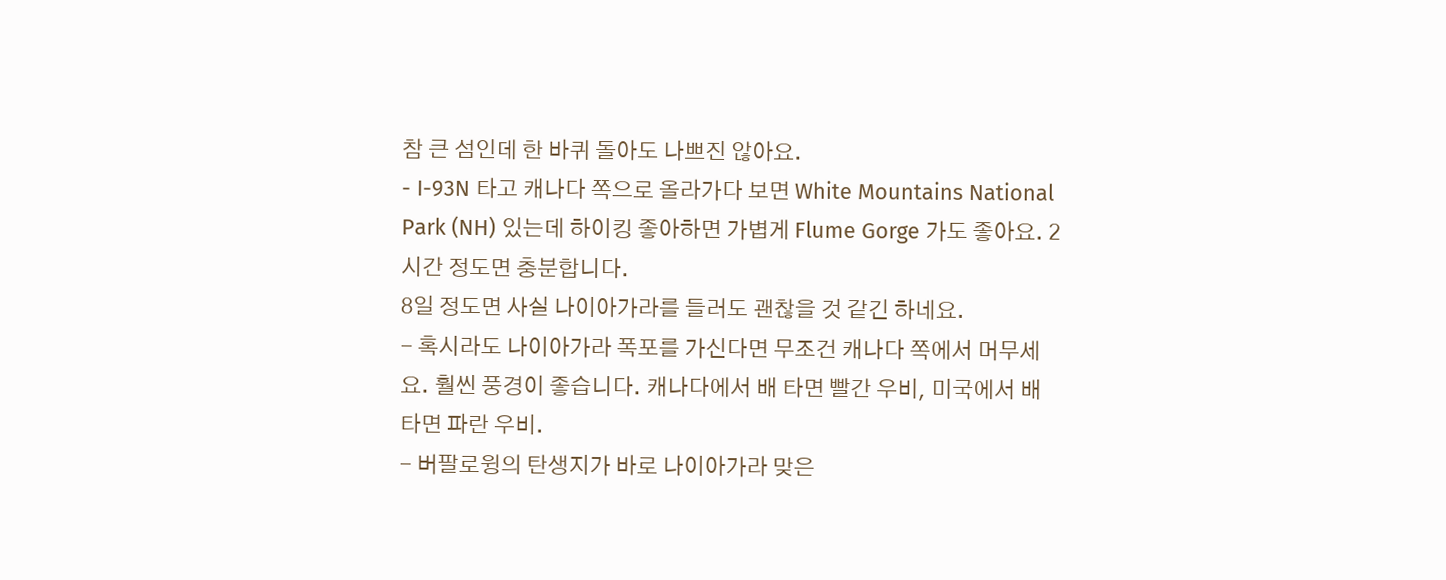참 큰 섬인데 한 바퀴 돌아도 나쁘진 않아요.
- I-93N 타고 캐나다 쪽으로 올라가다 보면 White Mountains National Park (NH) 있는데 하이킹 좋아하면 가볍게 Flume Gorge 가도 좋아요. 2시간 정도면 충분합니다.
8일 정도면 사실 나이아가라를 들러도 괜찮을 것 같긴 하네요.
- 혹시라도 나이아가라 폭포를 가신다면 무조건 캐나다 쪽에서 머무세요. 훨씬 풍경이 좋습니다. 캐나다에서 배 타면 빨간 우비, 미국에서 배 타면 파란 우비.
- 버팔로윙의 탄생지가 바로 나이아가라 맞은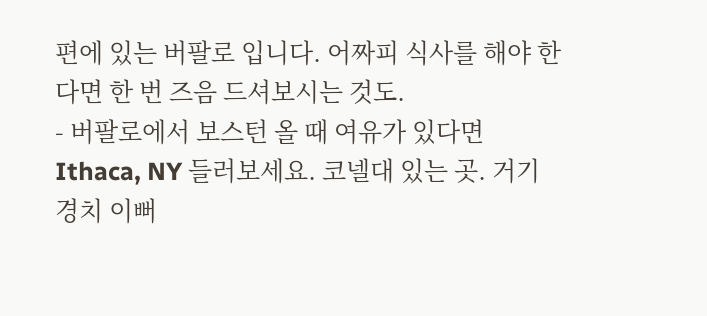편에 있는 버팔로 입니다. 어짜피 식사를 해야 한다면 한 번 즈음 드셔보시는 것도.
- 버팔로에서 보스턴 올 때 여유가 있다면 Ithaca, NY 들러보세요. 코넬대 있는 곳. 거기 경치 이뻐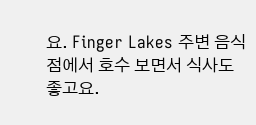요. Finger Lakes 주변 음식점에서 호수 보면서 식사도 좋고요.